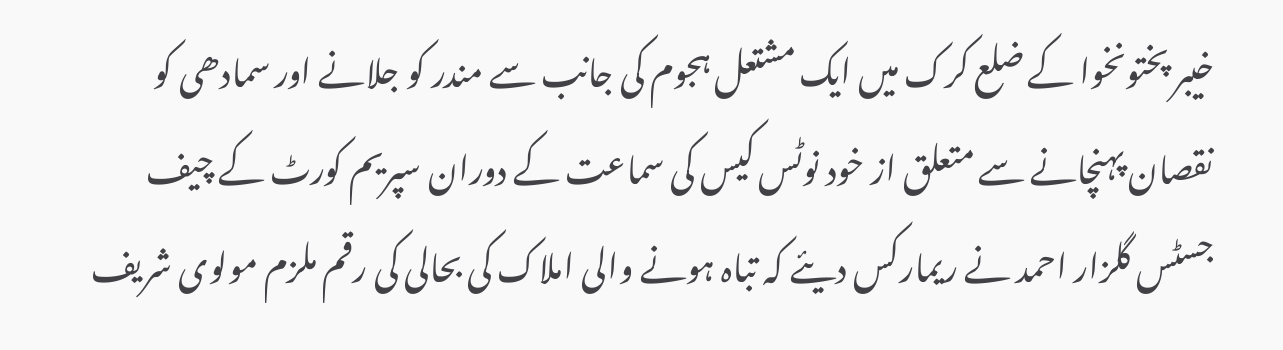خیبر پختونخوا کے ضلع کرک میں ایک مشتعل ہجوم کی جانب سے مندر کو جلانے اور سمادھی کو نقصان پہنچانے سے متعلق از خود نوٹس کیس کی سماعت کے دوران سپریم کورٹ کے چیف جسٹس گلزار احمد نے ریمارکس دیئے کہ تباہ ہونے والی املاک کی بحالی کی رقم ملزم مولوی شریف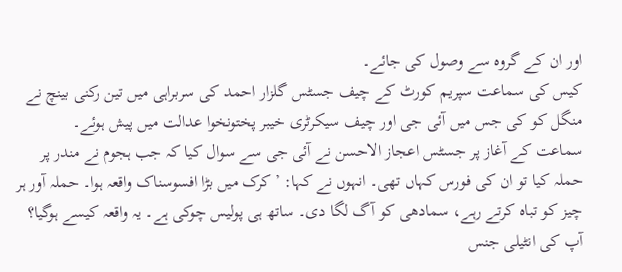اور ان کے گروہ سے وصول کی جائے۔
کیس کی سماعت سپریم کورٹ کے چیف جسٹس گلزار احمد کی سربراہی میں تین رکنی بینچ نے منگل کو کی جس میں آئی جی اور چیف سیکرٹری خیبر پختونخوا عدالت میں پیش ہوئے۔
سماعت کے آغاز پر جسٹس اعجاز الاحسن نے آئی جی سے سوال کیا کہ جب ہجوم نے مندر پر حملہ کیا تو ان کی فورس کہاں تھی۔ انہوں نے کہا: ’کرک میں بڑا افسوسناک واقعہ ہوا۔ حملہ آور ہر چیز کو تباہ کرتے رہے، سمادھی کو آگ لگا دی۔ ساتھ ہی پولیس چوکی ہے۔ یہ واقعہ کیسے ہوگیا؟ آپ کی انٹیلی جنس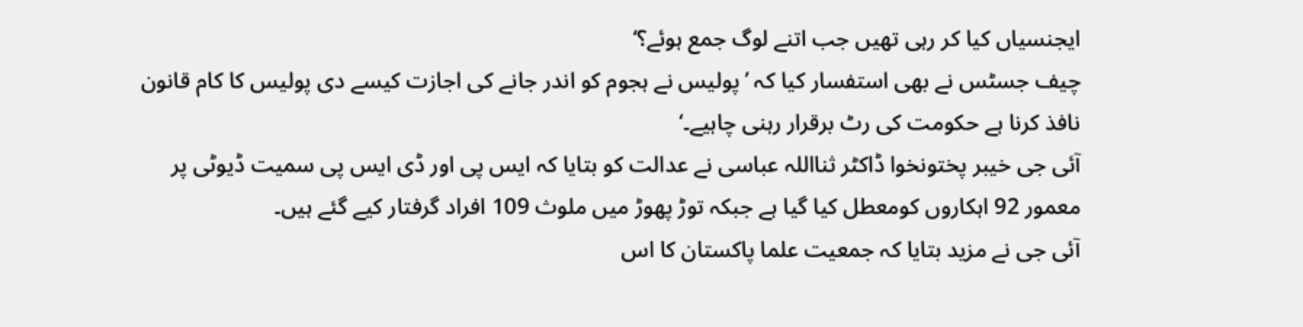ایجنسیاں کیا کر رہی تھیں جب اتنے لوگ جمع ہوئے؟‘
چیف جسٹس نے بھی استفسار کیا کہ ’پولیس نے ہجوم کو اندر جانے کی اجازت کیسے دی پولیس کا کام قانون نافذ کرنا ہے حکومت کی رٹ برقرار رہنی چاہیے۔‘
آئی جی خیبر پختونخوا ڈاکٹر ثنااللہ عباسی نے عدالت کو بتایا کہ ایس پی اور ڈی ایس پی سمیت ڈیوٹی پر معمور 92 اہکاروں کومعطل کیا گیا ہے جبکہ توڑ پھوڑ میں ملوث 109 افراد گرفتار کیے گئے ہیں۔
آئی جی نے مزید بتایا کہ جمعیت علما پاکستان کا اس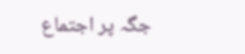جگہ پر اجتماع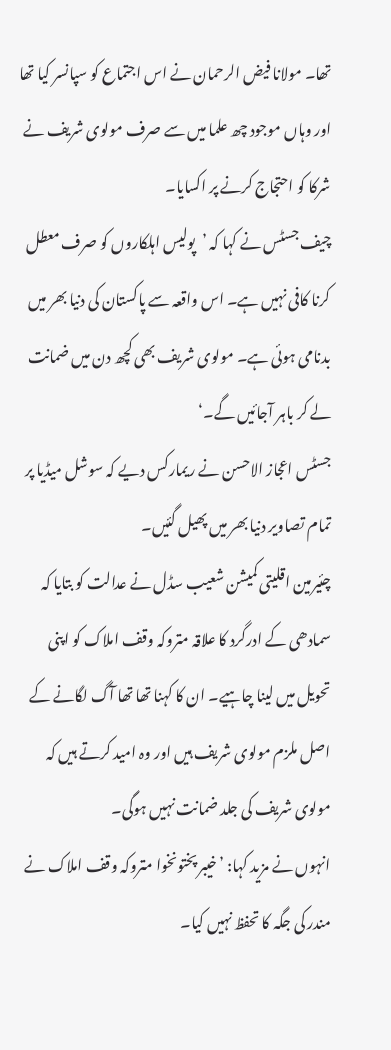تھا۔ مولانا فیض الرحمان نے اس اجتماع کو سپانسر کیا تھا اور وہاں موجود چھ علما میں سے صرف مولوی شریف نے شرکا کو احتجاج کرنے پر اکسایا۔
چیف جسٹس نے کہا کہ ’پولیس اہلکاروں کو صرف معطل کرنا کافی نہیں ہے۔ اس واقعہ سے پاکستان کی دنیا بھر میں بدنامی ہوئی ہے۔ مولوی شریف بھی کچھ دن میں ضمانت لے کر باہر آجائیں گے۔‘
جسٹس اعجاز الاحسن نے ریمارکس دیے کہ سوشل میڈیا پر تمام تصاویر دنیا بھر میں پھیل گئیں۔
چئیرمین اقلیتی کمیشن شعیب سڈل نے عدالت کو بتایا کہ سمادھی کے ادرگرد کا علاقہ متروکہ وقف املاک کو اپنی تحویل میں لینا چاہیے۔ ان کا کہنا تھا تھا آگ لگانے کے اصل ملزم مولوی شریف ہیں اور وہ امید کرتے ہیں کہ مولوی شریف کی جلد ضمانت نہیں ہوگی۔
انہوں نے مزید کہا: ’خیبر پختونخوا متروکہ وقف املاک نے مندر کی جگہ کا تحفظ نہیں کیا۔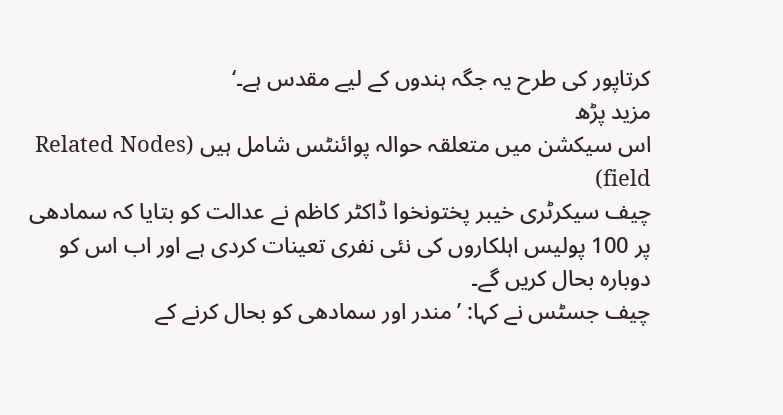کرتاپور کی طرح یہ جگہ ہندوں کے لیے مقدس ہے۔‘
مزید پڑھ
اس سیکشن میں متعلقہ حوالہ پوائنٹس شامل ہیں (Related Nodes field)
چیف سیکرٹری خیبر پختونخوا ڈاکٹر کاظم نے عدالت کو بتایا کہ سمادھی پر 100 پولیس اہلکاروں کی نئی نفری تعینات کردی ہے اور اب اس کو دوبارہ بحال کریں گے۔
چیف جسٹس نے کہا: ’مندر اور سمادھی کو بحال کرنے کے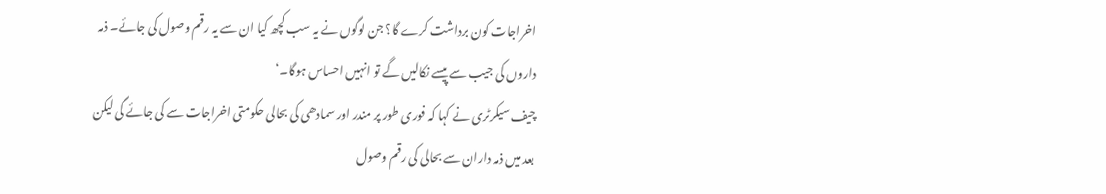اخراجات کون برداشت کرے گا؟ جن لوگوں نے یہ سب کچھ کیا ان سے یہ رقم وصول کی جائے۔ ذمہ داروں کی جیب سے پیسے نکالیں گے تو انہیں احساس ہوگا۔‘
چیف سیکرٹری نے کہا کہ فوری طور پر مندر اور سمادھی کی بحالی حکومتی اخراجات سے کی جائے گی لیکن بعد میں ذمہ داران سے بحالی کی رقم وصول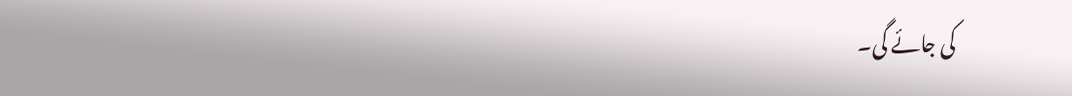کی جائے گی۔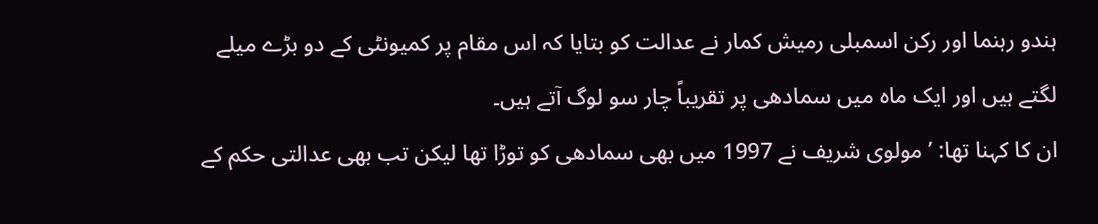ہندو رہنما اور رکن اسمبلی رمیش کمار نے عدالت کو بتایا کہ اس مقام پر کمیونٹی کے دو بڑے میلے لگتے ہیں اور ایک ماہ میں سمادھی پر تقریباً چار سو لوگ آتے ہیں۔
ان کا کہنا تھا: ’مولوی شریف نے 1997 میں بھی سمادھی کو توڑا تھا لیکن تب بھی عدالتی حکم کے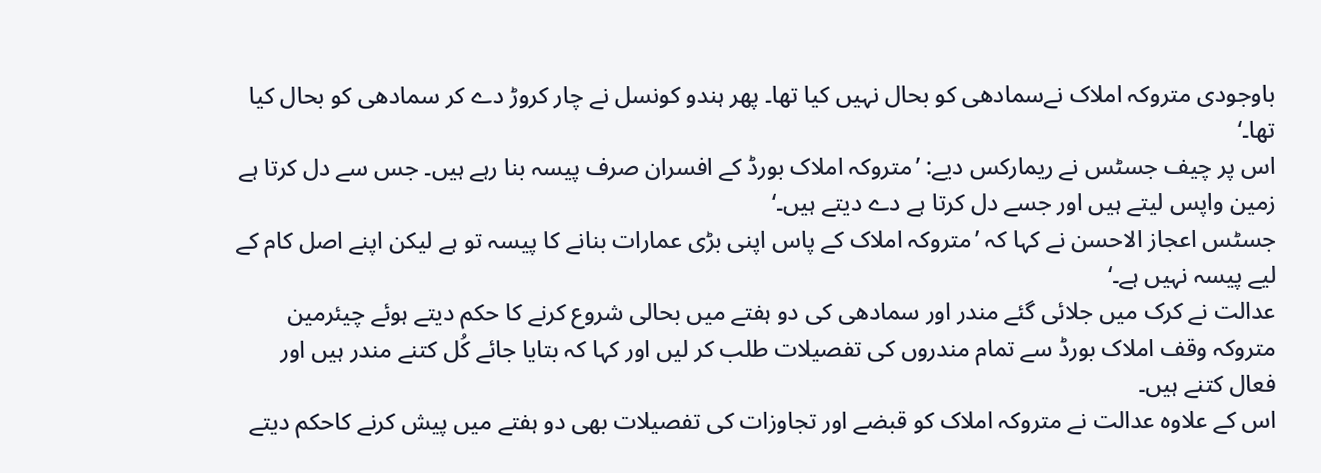باوجودی متروکہ املاک نےسمادھی کو بحال نہیں کیا تھا۔ پھر ہندو کونسل نے چار کروڑ دے کر سمادھی کو بحال کیا تھا۔‘
اس پر چیف جسٹس نے ریمارکس دیے: ’متروکہ املاک بورڈ کے افسران صرف پیسہ بنا رہے ہیں۔ جس سے دل کرتا ہے زمین واپس لیتے ہیں اور جسے دل کرتا ہے دے دیتے ہیں۔‘
جسٹس اعجاز الاحسن نے کہا کہ ’متروکہ املاک کے پاس اپنی بڑی عمارات بنانے کا پیسہ تو ہے لیکن اپنے اصل کام کے لیے پیسہ نہیں ہے۔‘
عدالت نے کرک میں جلائی گئے مندر اور سمادھی کی دو ہفتے میں بحالی شروع کرنے کا حکم دیتے ہوئے چیئرمین متروکہ وقف املاک بورڈ سے تمام مندروں کی تفصیلات طلب کر لیں اور کہا کہ بتایا جائے کُل کتنے مندر ہیں اور فعال کتنے ہیں۔
اس کے علاوہ عدالت نے متروکہ املاک کو قبضے اور تجاوزات کی تفصیلات بھی دو ہفتے میں پیش کرنے کاحکم دیتے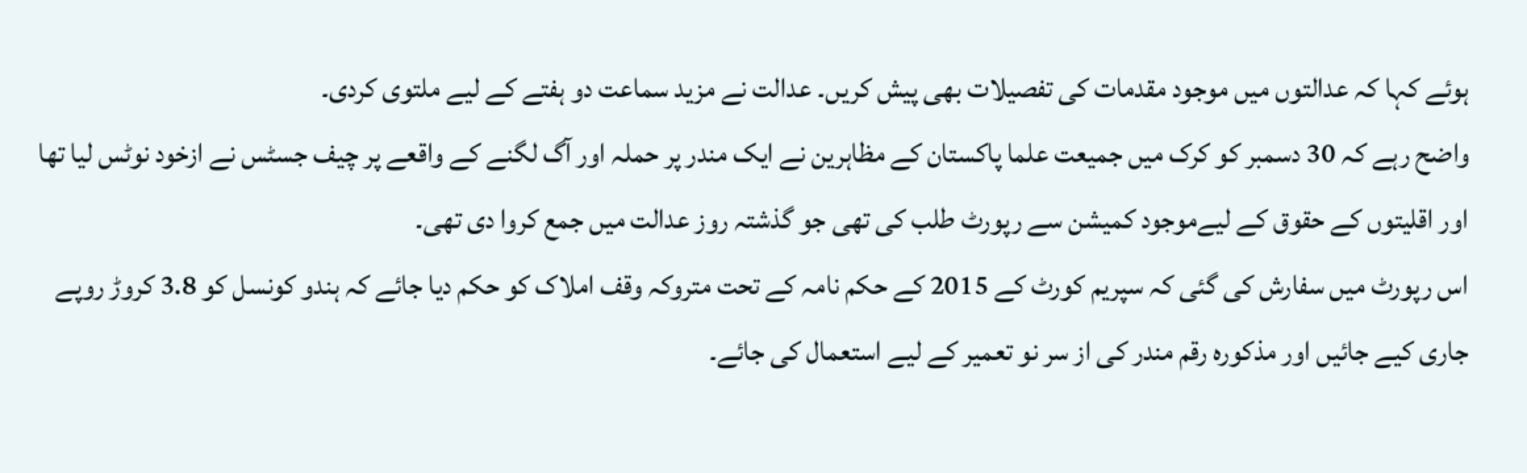ہوئے کہا کہ عدالتوں میں موجود مقدمات کی تفصیلات بھی پیش کریں۔ عدالت نے مزید سماعت دو ہفتے کے لیے ملتوی کردی۔
واضح رہے کہ 30 دسمبر کو کرک میں جمیعت علما پاکستان کے مظاہرین نے ایک مندر پر حملہ اور آگ لگنے کے واقعے پر چیف جسٹس نے ازخود نوٹس لیا تھا اور اقلیتوں کے حقوق کے لیےموجود کمیشن سے رپورٹ طلب کی تھی جو گذشتہ روز عدالت میں جمع کروا دی تھی۔
اس رپورٹ میں سفارش کی گئی کہ سپریم کورٹ کے 2015 کے حکم نامہ کے تحت متروکہ وقف املاک کو حکم دیا جائے کہ ہندو کونسل کو 3.8 کروڑ روپے جاری کیے جائیں اور مذکورہ رقم مندر کی از سر نو تعمیر کے لیے استعمال کی جائے۔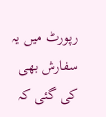رپورٹ میں یہ سفارش بھی کی گئی کہ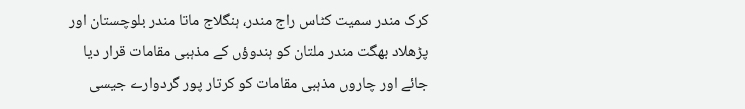کرک مندر سمیت کٹاس راج مندر، ہنگلاج ماتا مندر بلوچستان اور پڑھلاد بھگت مندر ملتان کو ہندوؤں کے مذہبی مقامات قرار دیا جائے اور چاروں مذہبی مقامات کو کرتار پور گردوارے جیسی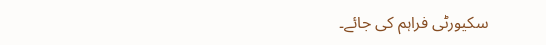سکیورٹی فراہم کی جائے۔